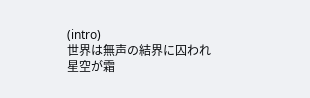(intro)
世界は無声の結界に囚われ
星空が霜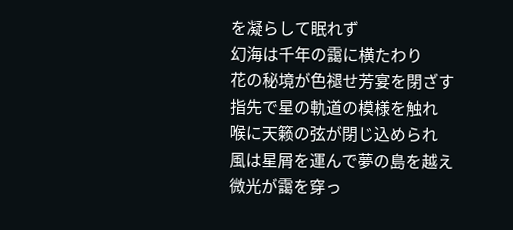を凝らして眠れず
幻海は千年の靄に横たわり
花の秘境が色褪せ芳宴を閉ざす
指先で星の軌道の模様を触れ
喉に天籁の弦が閉じ込められ
風は星屑を運んで夢の島を越え
微光が靄を穿っ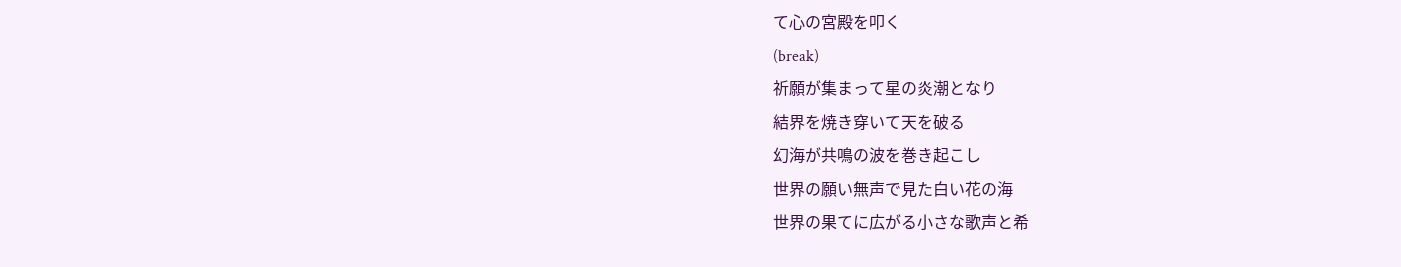て心の宮殿を叩く
(break)
祈願が集まって星の炎潮となり
結界を焼き穿いて天を破る
幻海が共鳴の波を巻き起こし
世界の願い無声で見た白い花の海
世界の果てに広がる小さな歌声と希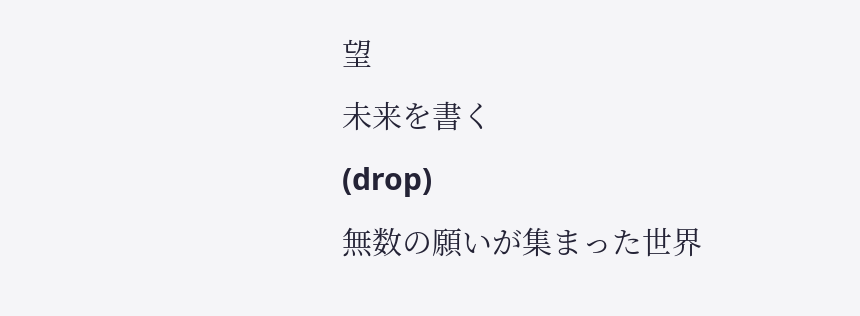望
未来を書く
(drop)
無数の願いが集まった世界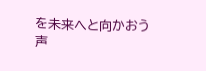を未来へと向かおう
声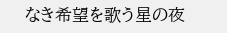なき希望を歌う星の夜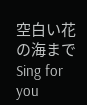空白い花の海まで
Sing for you